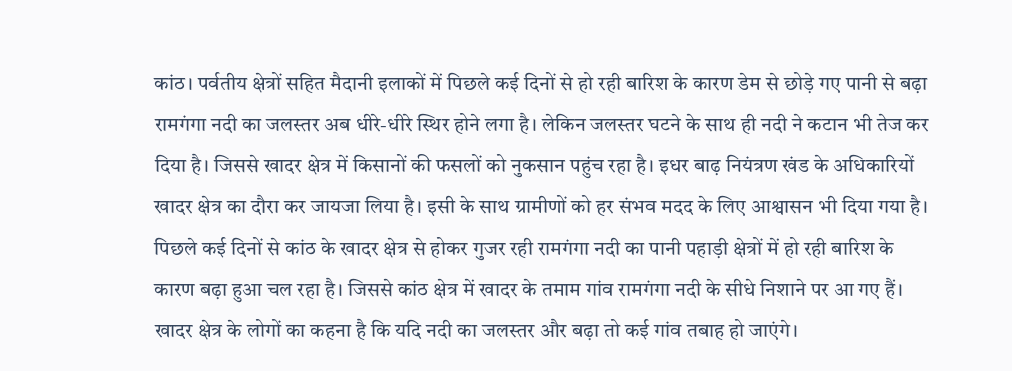कांठ। पर्वतीय क्षेत्रों सहित मैदानी इलाकों में पिछले कई दिनों से हो रही बारिश के कारण डेम से छोड़े गए पानी से बढ़ा रामगंगा नदी का जलस्तर अब धीरे-धीरे स्थिर होने लगा है। लेकिन जलस्तर घटने के साथ ही नदी ने कटान भी तेज कर दिया है। जिससे खादर क्षेत्र में किसानों की फसलों को नुकसान पहुंच रहा है। इधर बाढ़ नियंत्रण खंड के अधिकारियों खादर क्षेत्र का दौरा कर जायजा लिया है। इसी के साथ ग्रामीणों को हर संभव मदद के लिए आश्वासन भी दिया गया है।
पिछले कई दिनों से कांठ के खादर क्षेत्र से होकर गुजर रही रामगंगा नदी का पानी पहाड़ी क्षेत्रों में हो रही बारिश के कारण बढ़ा हुआ चल रहा है। जिससे कांठ क्षेत्र में खादर के तमाम गांव रामगंगा नदी के सीधे निशाने पर आ गए हैं। खादर क्षेत्र के लोगों का कहना है कि यदि नदी का जलस्तर और बढ़ा तो कई गांव तबाह हो जाएंगे।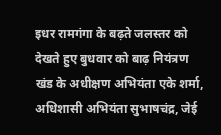इधर रामगंगा के बढ़ते जलस्तर को देखते हुए बुधवार को बाढ़ नियंत्रण खंड के अधीक्षण अभियंता एके शर्मा, अधिशासी अभियंता सुभाषचंद्र, जेई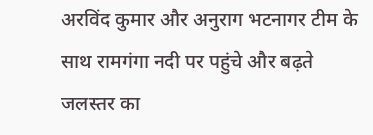अरविंद कुमार और अनुराग भटनागर टीम के साथ रामगंगा नदी पर पहुंचे और बढ़ते जलस्तर का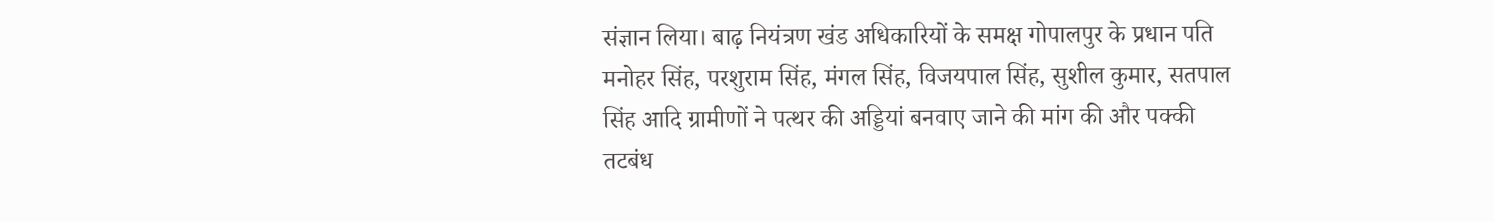संज्ञान लिया। बाढ़ नियंत्रण खंड अधिकारियों के समक्ष गोपालपुर के प्रधान पति मनोहर सिंह, परशुराम सिंह, मंगल सिंह, विजयपाल सिंह, सुशील कुमार, सतपाल सिंह आदि ग्रामीणों ने पत्थर की अड्डियां बनवाए जाने की मांग की और पक्की तटबंध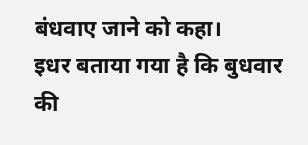बंधवाए जाने को कहा।
इधर बताया गया है कि बुधवार की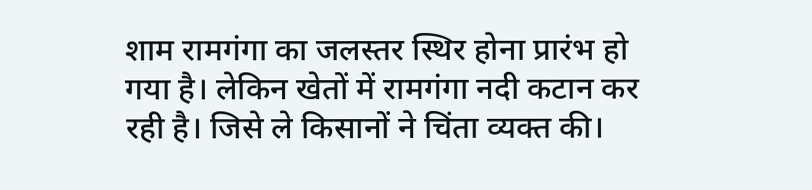शाम रामगंगा का जलस्तर स्थिर होना प्रारंभ हो गया है। लेकिन खेतों में रामगंगा नदी कटान कर रही है। जिसे ले किसानों ने चिंता व्यक्त की।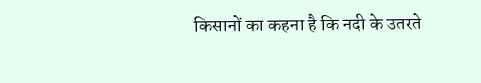किसानों का कहना है कि नदी के उतरते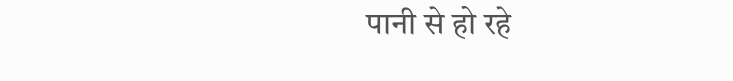पानी से हो रहे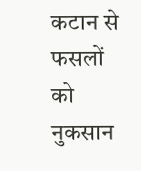कटान से फसलों को नुकसान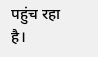पहुंच रहा है।